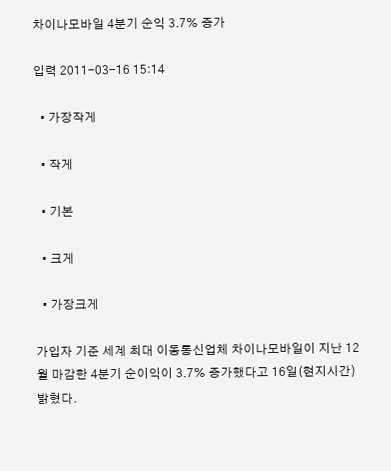차이나모바일 4분기 순익 3.7% 증가

입력 2011-03-16 15:14

  • 가장작게

  • 작게

  • 기본

  • 크게

  • 가장크게

가입자 기준 세계 최대 이동통신업체 차이나모바일이 지난 12월 마감한 4분기 순이익이 3.7% 증가했다고 16일(현지시간) 밝혔다.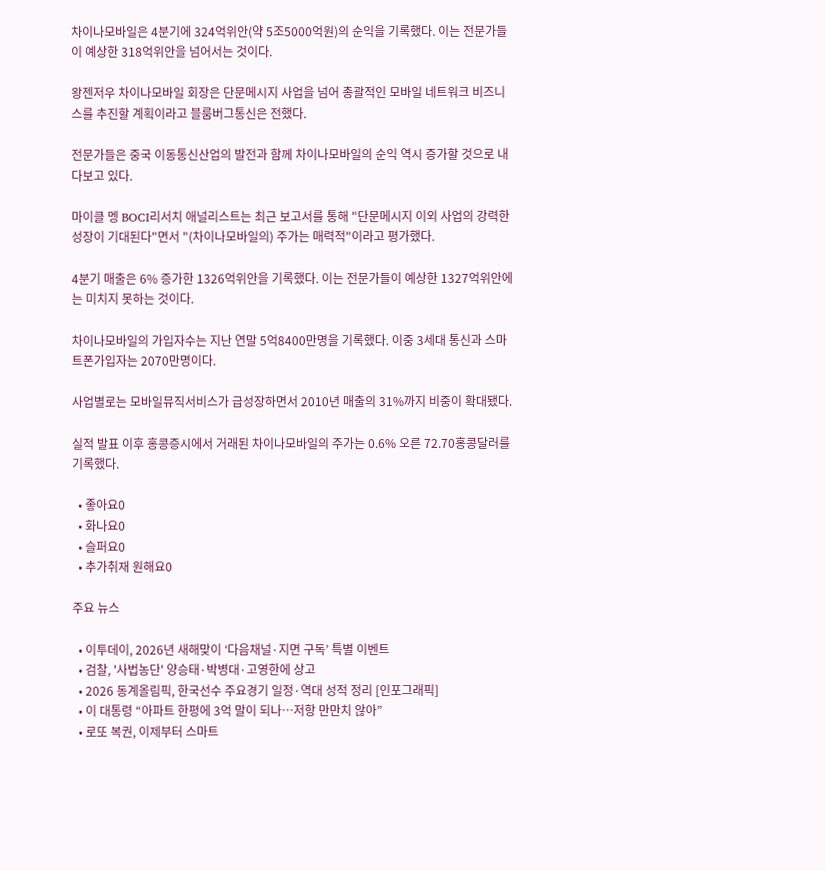차이나모바일은 4분기에 324억위안(약 5조5000억원)의 순익을 기록했다. 이는 전문가들이 예상한 318억위안을 넘어서는 것이다.

왕젠저우 차이나모바일 회장은 단문메시지 사업을 넘어 총괄적인 모바일 네트워크 비즈니스를 추진할 계획이라고 블룸버그통신은 전했다.

전문가들은 중국 이동통신산업의 발전과 함께 차이나모바일의 순익 역시 증가할 것으로 내다보고 있다.

마이클 멩 BOCI리서치 애널리스트는 최근 보고서를 통해 "단문메시지 이외 사업의 강력한 성장이 기대된다"면서 "(차이나모바일의) 주가는 매력적"이라고 평가했다.

4분기 매출은 6% 증가한 1326억위안을 기록했다. 이는 전문가들이 예상한 1327억위안에는 미치지 못하는 것이다.

차이나모바일의 가입자수는 지난 연말 5억8400만명을 기록했다. 이중 3세대 통신과 스마트폰가입자는 2070만명이다.

사업별로는 모바일뮤직서비스가 급성장하면서 2010년 매출의 31%까지 비중이 확대됐다.

실적 발표 이후 홍콩증시에서 거래된 차이나모바일의 주가는 0.6% 오른 72.70홍콩달러를 기록했다.

  • 좋아요0
  • 화나요0
  • 슬퍼요0
  • 추가취재 원해요0

주요 뉴스

  • 이투데이, 2026년 새해맞이 ‘다음채널·지면 구독’ 특별 이벤트
  • 검찰, '사법농단' 양승태·박병대·고영한에 상고
  • 2026 동계올림픽, 한국선수 주요경기 일정·역대 성적 정리 [인포그래픽]
  • 이 대통령 “아파트 한평에 3억 말이 되나…저항 만만치 않아”
  • 로또 복권, 이제부터 스마트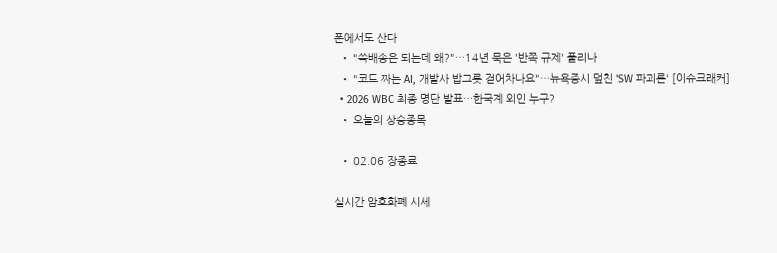폰에서도 산다
  • "쓱배송은 되는데 왜?"…14년 묵은 '반쪽 규제' 풀리나
  • "코드 짜는 AI, 개발사 밥그릇 걷어차나요"…뉴욕증시 덮친 'SW 파괴론' [이슈크래커]
  • 2026 WBC 최종 명단 발표…한국계 외인 누구?
  • 오늘의 상승종목

  • 02.06 장종료

실시간 암호화폐 시세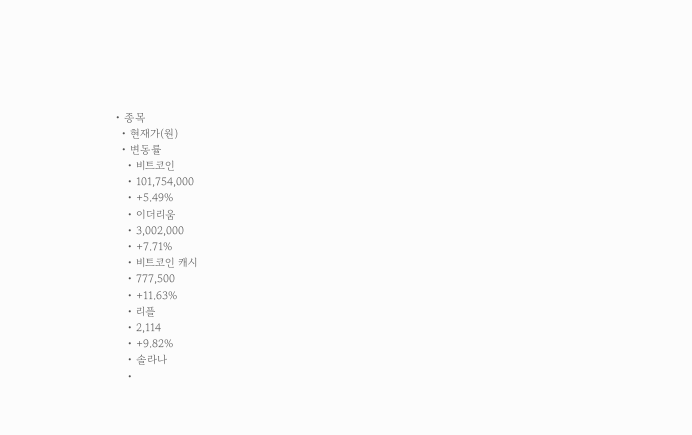• 종목
  • 현재가(원)
  • 변동률
    • 비트코인
    • 101,754,000
    • +5.49%
    • 이더리움
    • 3,002,000
    • +7.71%
    • 비트코인 캐시
    • 777,500
    • +11.63%
    • 리플
    • 2,114
    • +9.82%
    • 솔라나
    •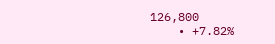126,800
    • +7.82%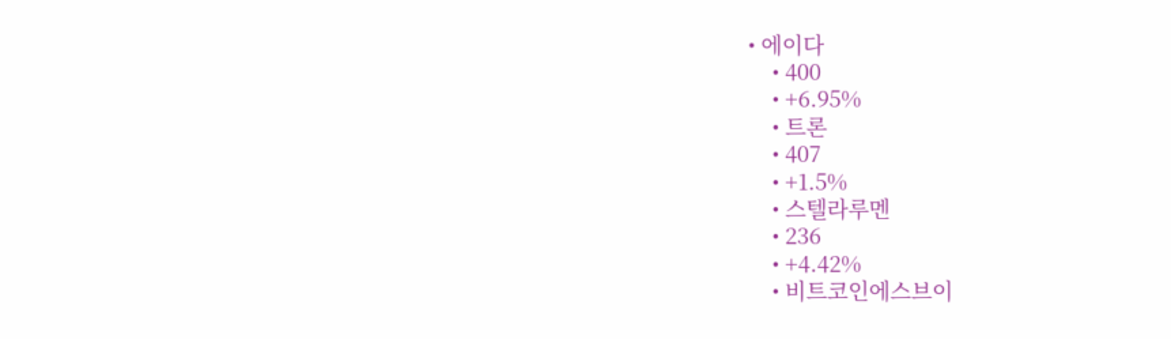• 에이다
    • 400
    • +6.95%
    • 트론
    • 407
    • +1.5%
    • 스텔라루멘
    • 236
    • +4.42%
    • 비트코인에스브이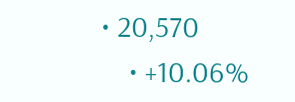• 20,570
    • +10.06%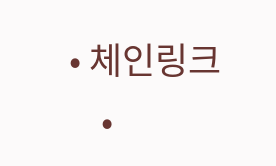• 체인링크
    •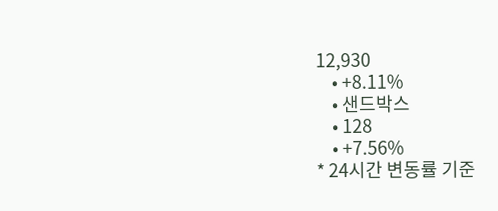12,930
    • +8.11%
    • 샌드박스
    • 128
    • +7.56%
* 24시간 변동률 기준